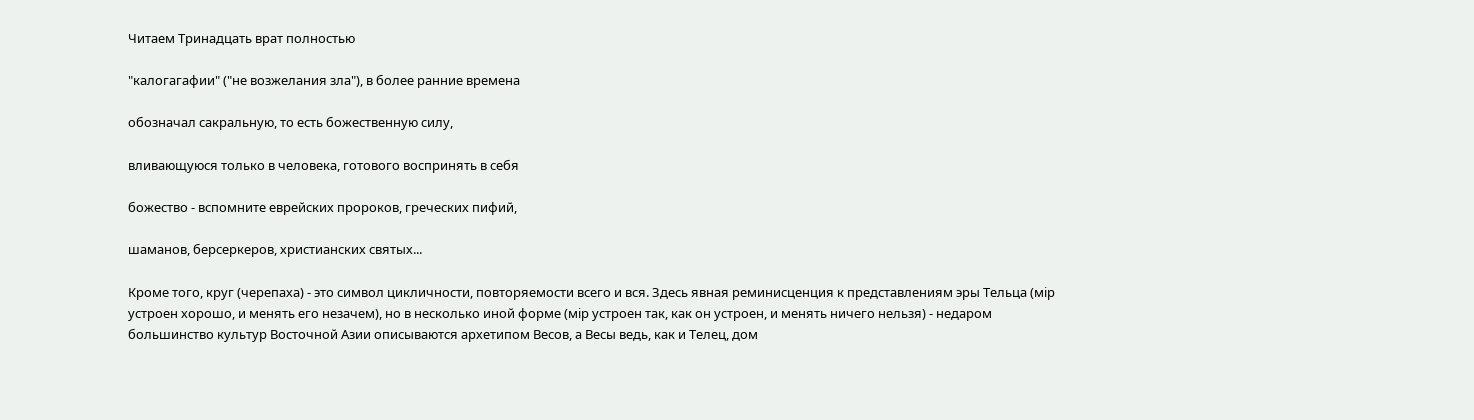Читаем Тринадцать врат полностью

"калогагафии" ("не возжелания зла"), в более ранние времена

обозначал сакральную, то есть божественную силу,

вливающуюся только в человека, готового воспринять в себя

божество - вспомните еврейских пророков, греческих пифий,

шаманов, берсеркеров, христианских святых...

Кроме того, круг (черепаха) - это символ цикличности, повторяемости всего и вся. Здесь явная реминисценция к представлениям эры Тельца (мiр устроен хорошо, и менять его незачем), но в несколько иной форме (мiр устроен так, как он устроен, и менять ничего нельзя) - недаром большинство культур Восточной Азии описываются архетипом Весов, а Весы ведь, как и Телец, дом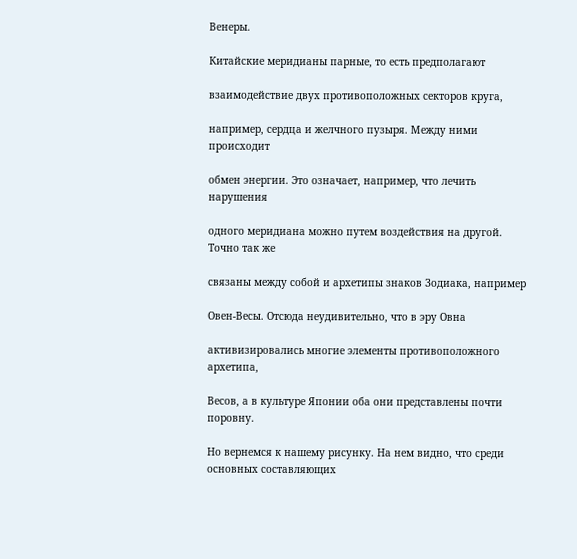Венеры.

Китайские меридианы парные, то есть предполагают

взаимодействие двух противоположных секторов круга,

например, сердца и желчного пузыря. Между ними происходит

обмен энергии. Это означает, например, что лечить нарушения

одного меридиана можно путем воздействия на другой. Точно так же

связаны между собой и архетипы знаков Зодиака, например

Овен-Весы. Отсюда неудивительно, что в эру Овна

активизировались многие элементы противоположного архетипа,

Весов, а в культуре Японии оба они представлены почти поровну.

Но вернемся к нашему рисунку. На нем видно, что среди основных составляющих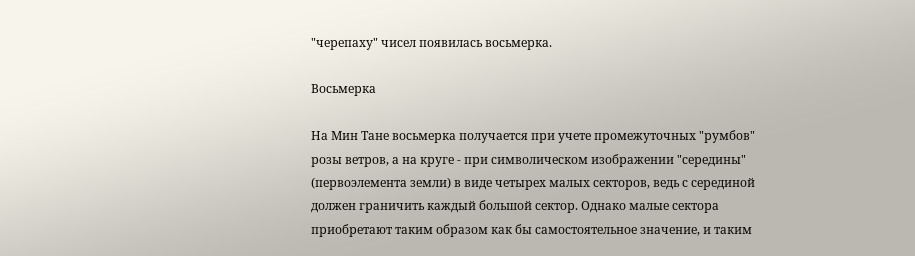"черепаху" чисел появилась восьмерка.

Восьмерка

На Мин Тане восьмерка получается при учете промежуточных "румбов" розы ветров, а на круге - при символическом изображении "середины" (первоэлемента земли) в виде четырех малых секторов, ведь с серединой должен граничить каждый большой сектор. Однако малые сектора приобретают таким образом как бы самостоятельное значение, и таким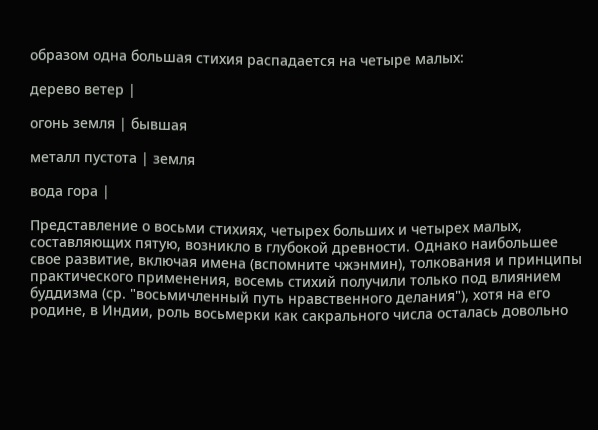образом одна большая стихия распадается на четыре малых:

дерево ветер |

огонь земля | бывшая

металл пустота | земля

вода гора |

Представление о восьми стихиях, четырех больших и четырех малых, составляющих пятую, возникло в глубокой древности. Однако наибольшее свое развитие, включая имена (вспомните чжэнмин), толкования и принципы практического применения, восемь стихий получили только под влиянием буддизма (ср. "восьмичленный путь нравственного делания"), хотя на его родине, в Индии, роль восьмерки как сакрального числа осталась довольно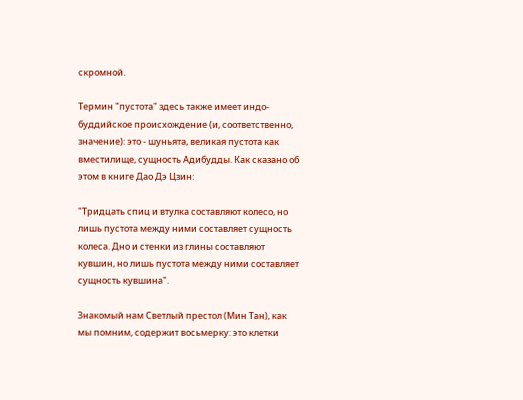скромной.

Термин "пустота" здесь также имеет индо-буддийское происхождение (и, соответственно, значение): это - шуньята, великая пустота как вместилище, сущность Адибудды. Как сказано об этом в книге Дао Дэ Цзин:

"Тридцать спиц и втулка составляют колесо, но лишь пустота между ними составляет сущность колеса. Дно и стенки из глины составляют кувшин, но лишь пустота между ними составляет сущность кувшина".

Знакомый нам Светлый престол (Мин Тан), как мы помним, содержит восьмерку: это клетки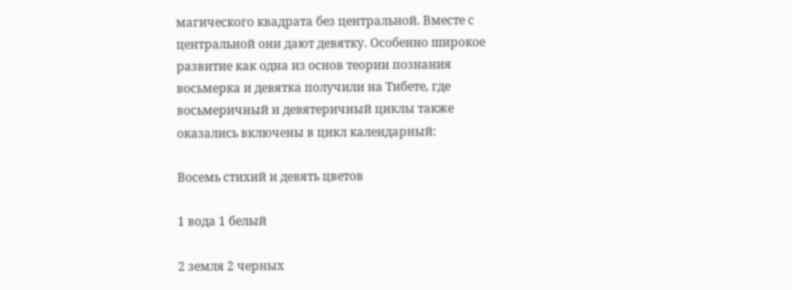магического квадрата без центральной. Вместе с центральной они дают девятку. Особенно широкое развитие как одна из основ теории познания восьмерка и девятка получили на Тибете, где восьмеричный и девятеричный циклы также оказались включены в цикл календарный:

Восемь стихий и девять цветов

1 вода 1 белый

2 земля 2 черных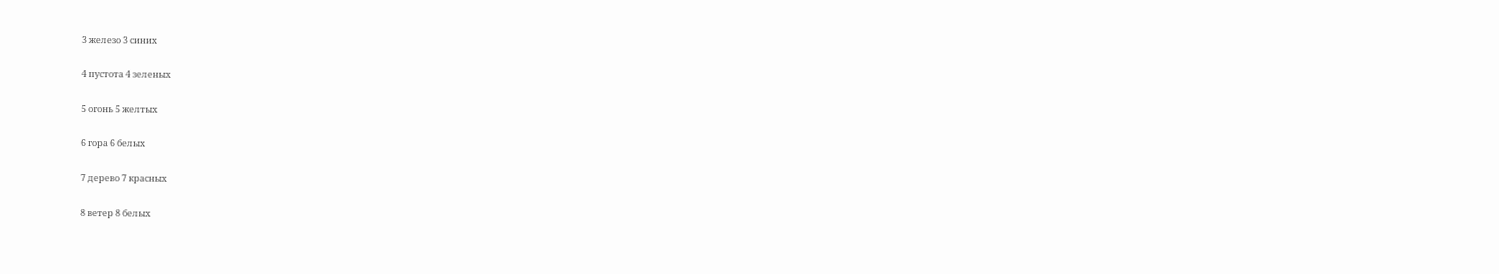3 железо 3 синих

4 пустота 4 зеленых

5 огонь 5 желтых

6 гора 6 белых

7 дерево 7 красных

8 ветер 8 белых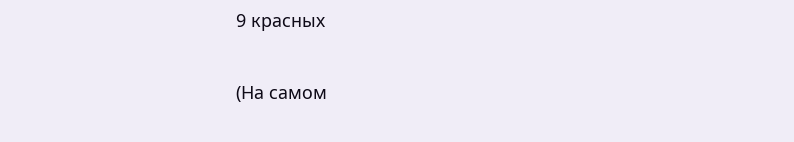9 красных

(На самом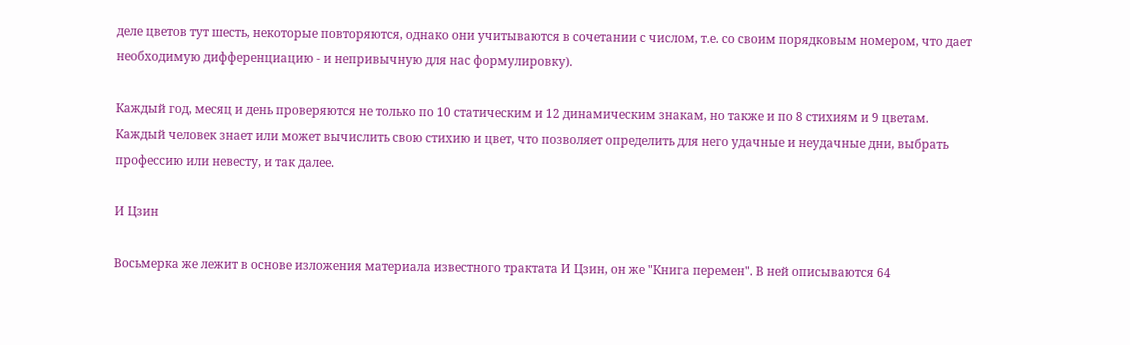деле цветов тут шесть, некоторые повторяются, однако они учитываются в сочетании с числом, т.е. со своим порядковым номером, что дает необходимую дифференциацию - и непривычную для нас формулировку).

Каждый год, месяц и день проверяются не только по 10 статическим и 12 динамическим знакам, но также и по 8 стихиям и 9 цветам. Каждый человек знает или может вычислить свою стихию и цвет, что позволяет определить для него удачные и неудачные дни, выбрать профессию или невесту, и так далее.

И Цзин

Восьмерка же лежит в основе изложения материала известного трактата И Цзин, он же "Книга перемен". В ней описываются 64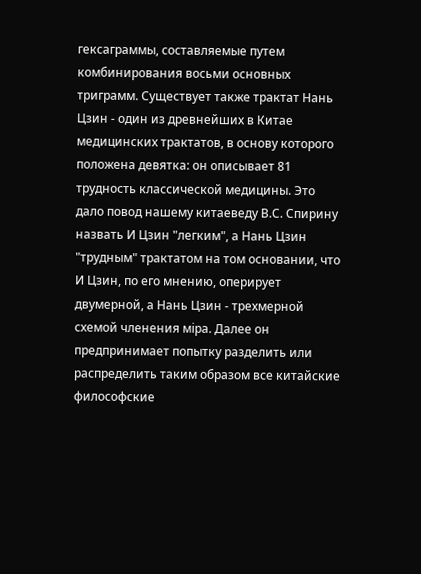гексаграммы, составляемые путем комбинирования восьми основных триграмм. Существует также трактат Нань Цзин - один из древнейших в Китае медицинских трактатов, в основу которого положена девятка: он описывает 81 трудность классической медицины. Это дало повод нашему китаеведу В.С. Спирину назвать И Цзин "легким", а Нань Цзин "трудным" трактатом на том основании, что И Цзин, по его мнению, оперирует двумерной, а Нань Цзин - трехмерной схемой членения мiра. Далее он предпринимает попытку разделить или распределить таким образом все китайские философские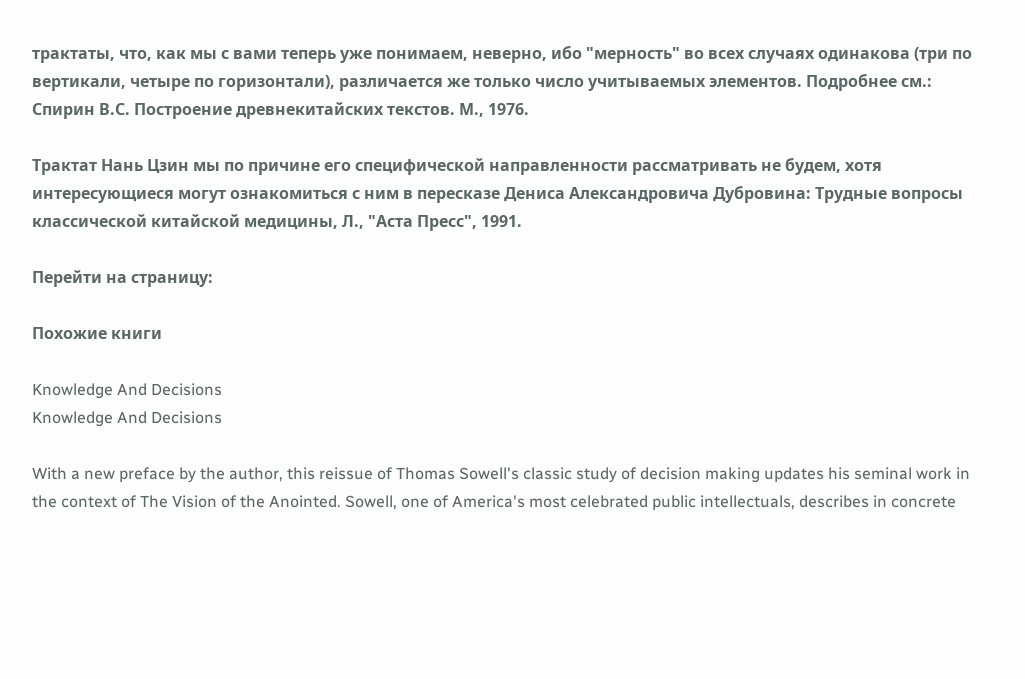трактаты, что, как мы с вами теперь уже понимаем, неверно, ибо "мерность" во всех случаях одинакова (три по вертикали, четыре по горизонтали), различается же только число учитываемых элементов. Подробнее см.: Спирин В.С. Построение древнекитайских текстов. М., 1976.

Трактат Нань Цзин мы по причине его специфической направленности рассматривать не будем, хотя интересующиеся могут ознакомиться с ним в пересказе Дениса Александровича Дубровина: Трудные вопросы классической китайской медицины, Л., "Аста Пресс", 1991.

Перейти на страницу:

Похожие книги

Knowledge And Decisions
Knowledge And Decisions

With a new preface by the author, this reissue of Thomas Sowell's classic study of decision making updates his seminal work in the context of The Vision of the Anointed. Sowell, one of America's most celebrated public intellectuals, describes in concrete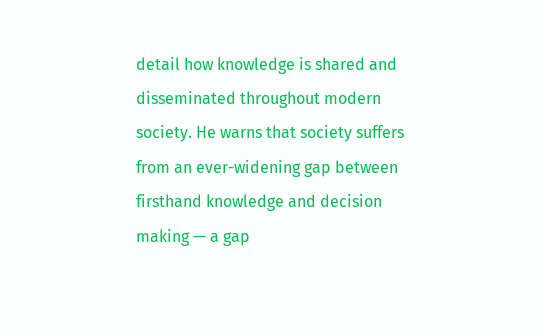detail how knowledge is shared and disseminated throughout modern society. He warns that society suffers from an ever-widening gap between firsthand knowledge and decision making — a gap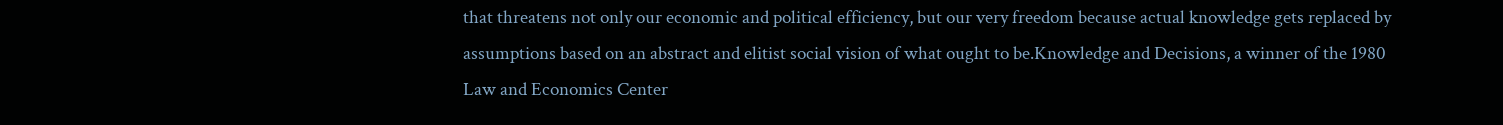that threatens not only our economic and political efficiency, but our very freedom because actual knowledge gets replaced by assumptions based on an abstract and elitist social vision of what ought to be.Knowledge and Decisions, a winner of the 1980 Law and Economics Center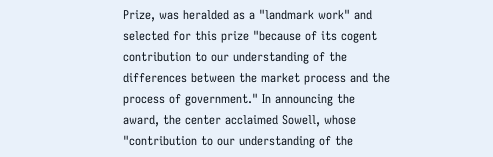Prize, was heralded as a "landmark work" and selected for this prize "because of its cogent contribution to our understanding of the differences between the market process and the process of government." In announcing the award, the center acclaimed Sowell, whose "contribution to our understanding of the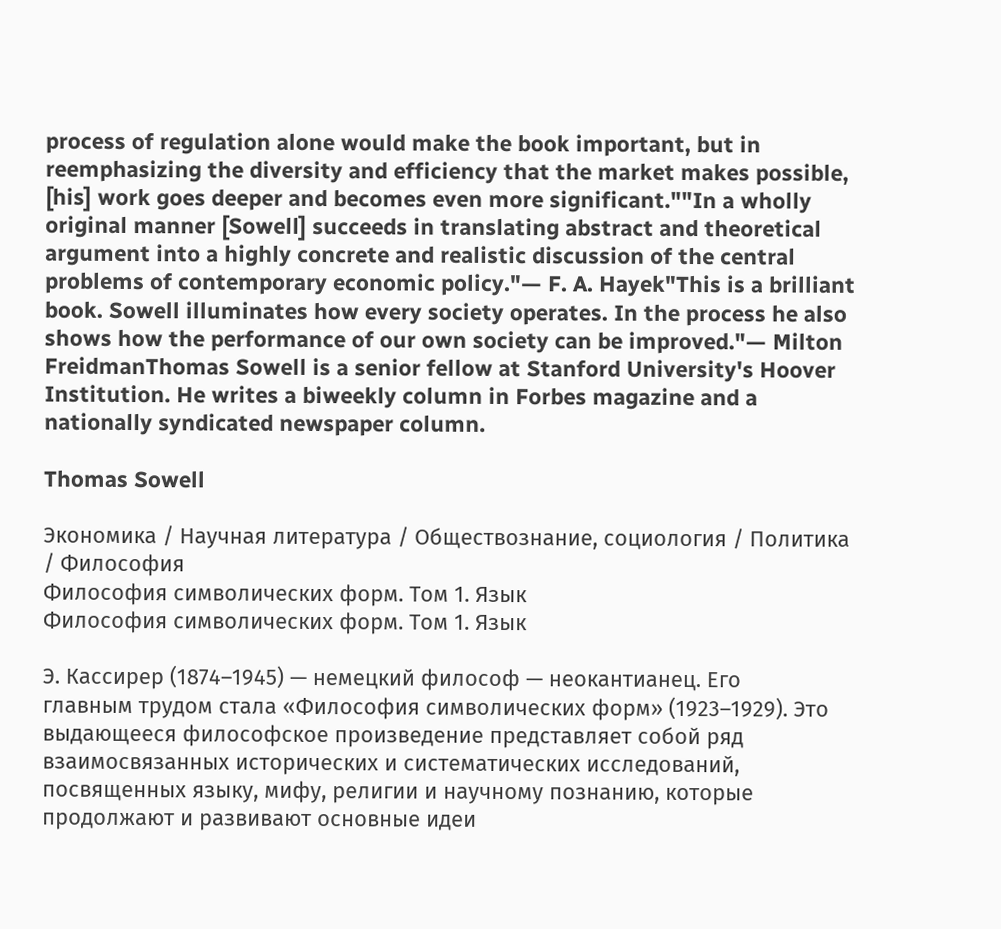process of regulation alone would make the book important, but in reemphasizing the diversity and efficiency that the market makes possible, [his] work goes deeper and becomes even more significant.""In a wholly original manner [Sowell] succeeds in translating abstract and theoretical argument into a highly concrete and realistic discussion of the central problems of contemporary economic policy."— F. A. Hayek"This is a brilliant book. Sowell illuminates how every society operates. In the process he also shows how the performance of our own society can be improved."— Milton FreidmanThomas Sowell is a senior fellow at Stanford University's Hoover Institution. He writes a biweekly column in Forbes magazine and a nationally syndicated newspaper column.

Thomas Sowell

Экономика / Научная литература / Обществознание, социология / Политика / Философия
Философия символических форм. Том 1. Язык
Философия символических форм. Том 1. Язык

Э. Кассирер (1874–1945) — немецкий философ — неокантианец. Его главным трудом стала «Философия символических форм» (1923–1929). Это выдающееся философское произведение представляет собой ряд взаимосвязанных исторических и систематических исследований, посвященных языку, мифу, религии и научному познанию, которые продолжают и развивают основные идеи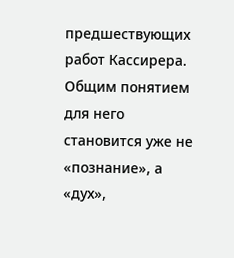предшествующих работ Кассирера. Общим понятием для него становится уже не «познание», а «дух»,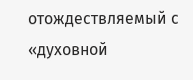отождествляемый с «духовной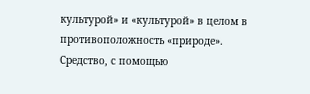культурой» и «культурой» в целом в противоположность «природе». Средство, с помощью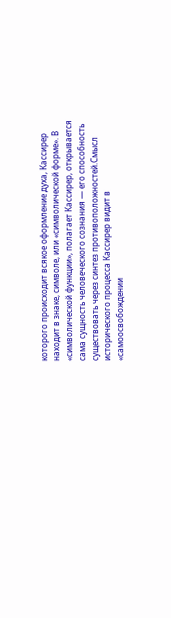которого происходит всякое оформление духа, Кассирер находит в знаке, символе, или «символической форме». В «символической функции», полагает Кассирер, открывается сама сущность человеческого сознания — его способность существовать через синтез противоположностей.Смысл исторического процесса Кассирер видит в «самоосвобождении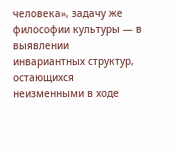человека», задачу же философии культуры — в выявлении инвариантных структур, остающихся неизменными в ходе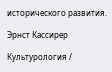исторического развития.

Эрнст Кассирер

Культурология /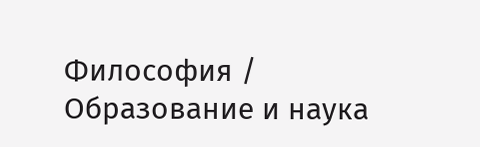Философия / Образование и наука